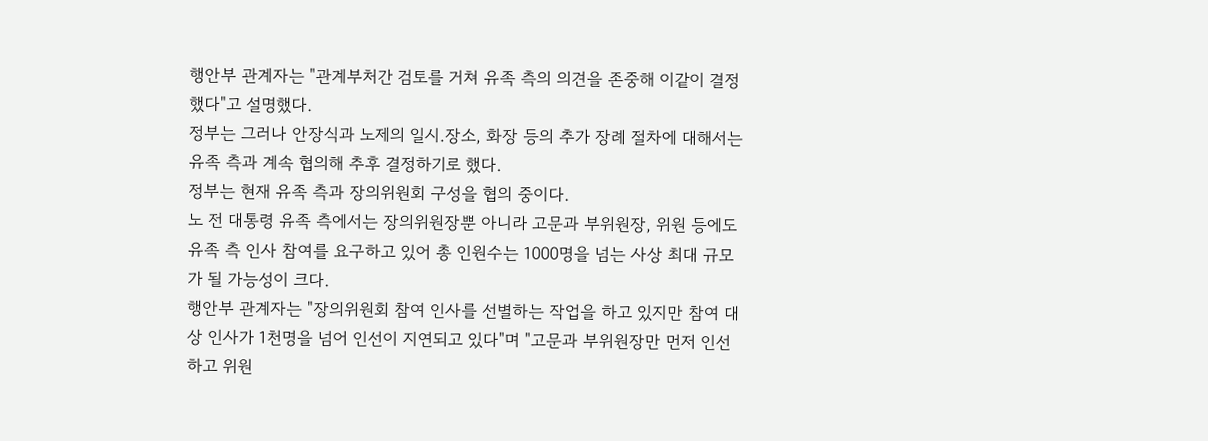행안부 관계자는 "관계부처간 검토를 거쳐 유족 측의 의견을 존중해 이같이 결정했다"고 설명했다.
정부는 그러나 안장식과 노제의 일시.장소, 화장 등의 추가 장례 절차에 대해서는 유족 측과 계속 협의해 추후 결정하기로 했다.
정부는 현재 유족 측과 장의위원회 구성을 협의 중이다.
노 전 대통령 유족 측에서는 장의위원장뿐 아니라 고문과 부위원장, 위원 등에도 유족 측 인사 참여를 요구하고 있어 총 인원수는 1000명을 넘는 사상 최대 규모가 될 가능성이 크다.
행안부 관계자는 "장의위원회 참여 인사를 선별하는 작업을 하고 있지만 참여 대상 인사가 1천명을 넘어 인선이 지연되고 있다"며 "고문과 부위원장만 먼저 인선하고 위원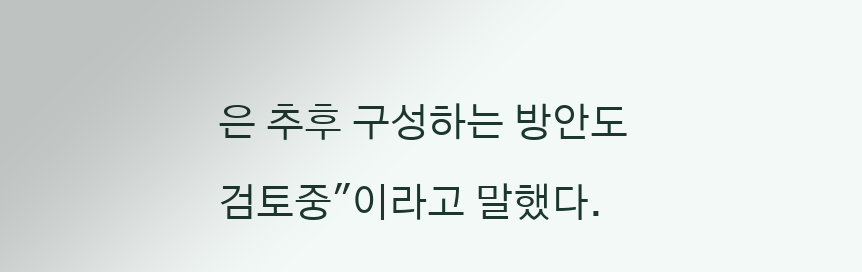은 추후 구성하는 방안도 검토중"이라고 말했다.